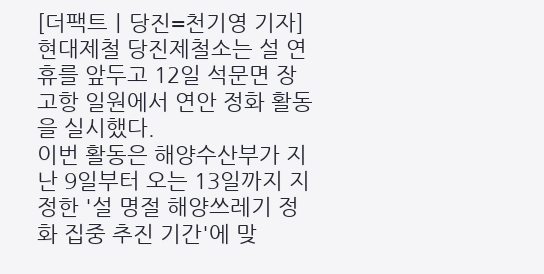[더팩트ㅣ당진=천기영 기자] 현대제철 당진제철소는 설 연휴를 앞두고 12일 석문면 장고항 일원에서 연안 정화 활동을 실시했다.
이번 활동은 해양수산부가 지난 9일부터 오는 13일까지 지정한 '설 명절 해양쓰레기 정화 집중 추진 기간'에 맞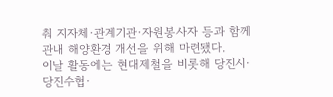춰 지자체·관계기관·자원봉사자 등과 함께 관내 해양환경 개선을 위해 마련됐다.
이날 활동에는 현대제철을 비롯해 당진시·당진수협·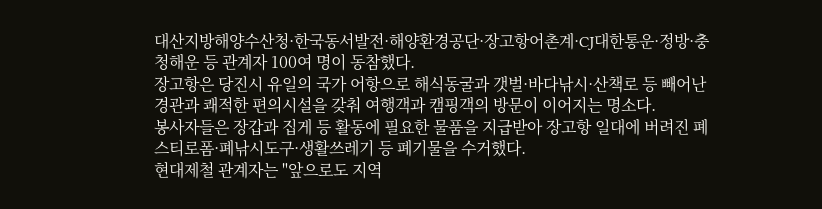대산지방해양수산청·한국동서발전·해양환경공단·장고항어촌계·CJ대한통운·정방·충청해운 등 관계자 100여 명이 동참했다.
장고항은 당진시 유일의 국가 어항으로 해식동굴과 갯벌·바다낚시·산책로 등 빼어난 경관과 쾌적한 편의시설을 갖춰 여행객과 캠핑객의 방문이 이어지는 명소다.
봉사자들은 장갑과 집게 등 활동에 필요한 물품을 지급받아 장고항 일대에 버려진 폐스티로폼·폐낚시도구·생활쓰레기 등 폐기물을 수거했다.
현대제철 관계자는 "앞으로도 지역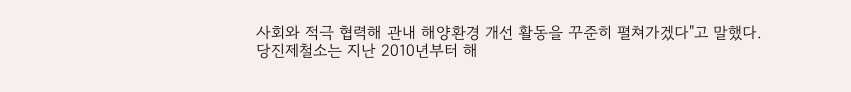사회와 적극 협력해 관내 해양환경 개선 활동을 꾸준히 펼쳐가겠다"고 말했다.
당진제철소는 지난 2010년부터 해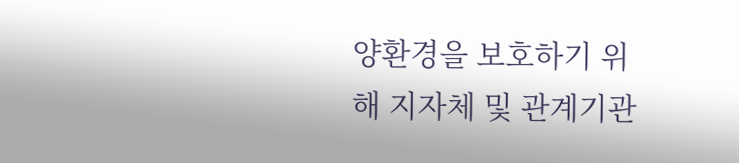양환경을 보호하기 위해 지자체 및 관계기관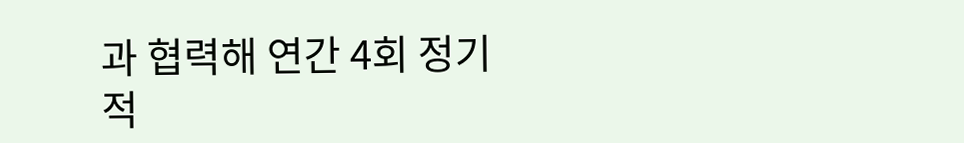과 협력해 연간 4회 정기적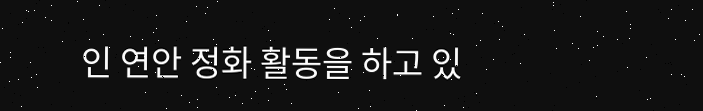인 연안 정화 활동을 하고 있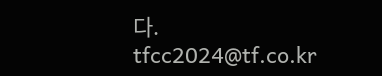다.
tfcc2024@tf.co.kr